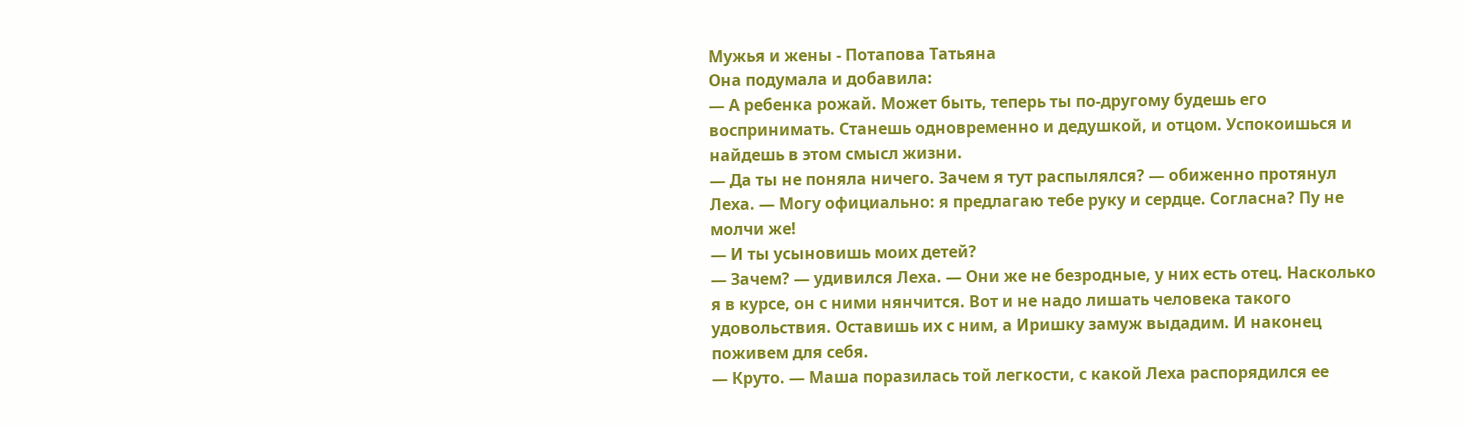Мужья и жены - Потапова Татьяна
Она подумала и добавила:
— А ребенка рожай. Может быть, теперь ты по-другому будешь его воспринимать. Станешь одновременно и дедушкой, и отцом. Успокоишься и найдешь в этом смысл жизни.
— Да ты не поняла ничего. Зачем я тут распылялся? — обиженно протянул Леха. — Могу официально: я предлагаю тебе руку и сердце. Согласна? Пу не молчи же!
— И ты усыновишь моих детей?
— Зачем? — удивился Леха. — Они же не безродные, у них есть отец. Насколько я в курсе, он с ними нянчится. Вот и не надо лишать человека такого удовольствия. Оставишь их с ним, а Иришку замуж выдадим. И наконец поживем для себя.
— Круто. — Maшa поразилась той легкости, с какой Леха распорядился ее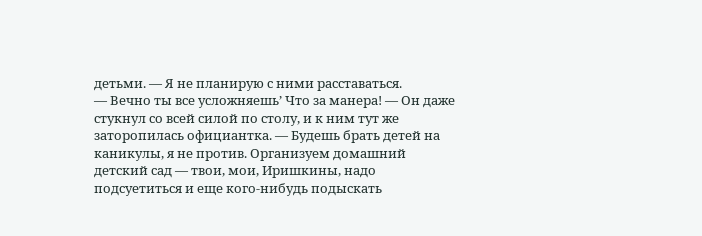детьми. — Я не планирую с ними расставаться.
— Вечно ты все усложняешь’ Что за манера! — Он даже стукнул со всей силой по столу, и к ним тут же заторопилась официантка. — Будешь брать детей на каникулы, я не против. Организуем домашний детский сад — твои, мои, Иришкины, надо подсуетиться и еще кого-нибудь подыскать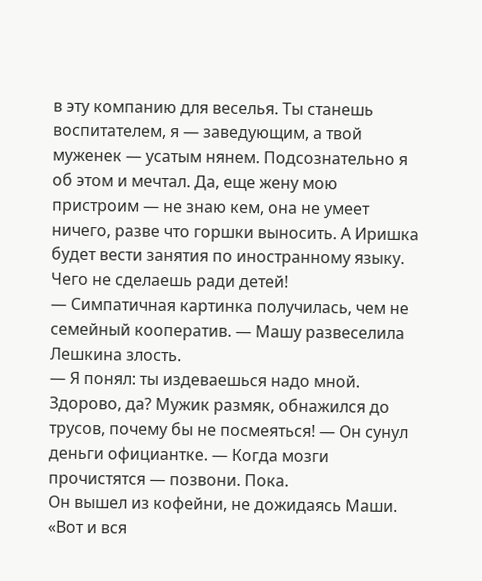в эту компанию для веселья. Ты станешь воспитателем, я — заведующим, а твой муженек — усатым нянем. Подсознательно я об этом и мечтал. Да, еще жену мою пристроим — не знаю кем, она не умеет ничего, разве что горшки выносить. А Иришка будет вести занятия по иностранному языку. Чего не сделаешь ради детей!
— Симпатичная картинка получилась, чем не семейный кооператив. — Машу развеселила Лешкина злость.
— Я понял: ты издеваешься надо мной. Здорово, да? Мужик размяк, обнажился до трусов, почему бы не посмеяться! — Он сунул деньги официантке. — Когда мозги прочистятся — позвони. Пока.
Он вышел из кофейни, не дожидаясь Маши.
«Вот и вся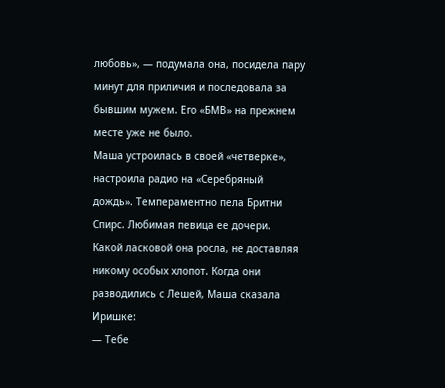любовь», — подумала она, посидела пару минут для приличия и последовала за бывшим мужем. Его «БМВ» на прежнем месте уже не было.
Маша устроилась в своей «четверке», настроила радио на «Серебряный дождь». Темпераментно пела Бритни Спирс. Любимая певица ее дочери.
Какой ласковой она росла, не доставляя никому особых хлопот. Когда они разводились с Лешей, Маша сказала Иришке:
— Тебе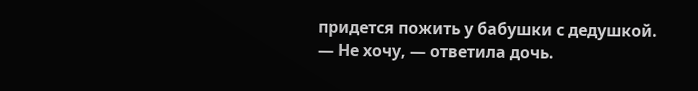придется пожить у бабушки с дедушкой.
— Не хочу, — ответила дочь.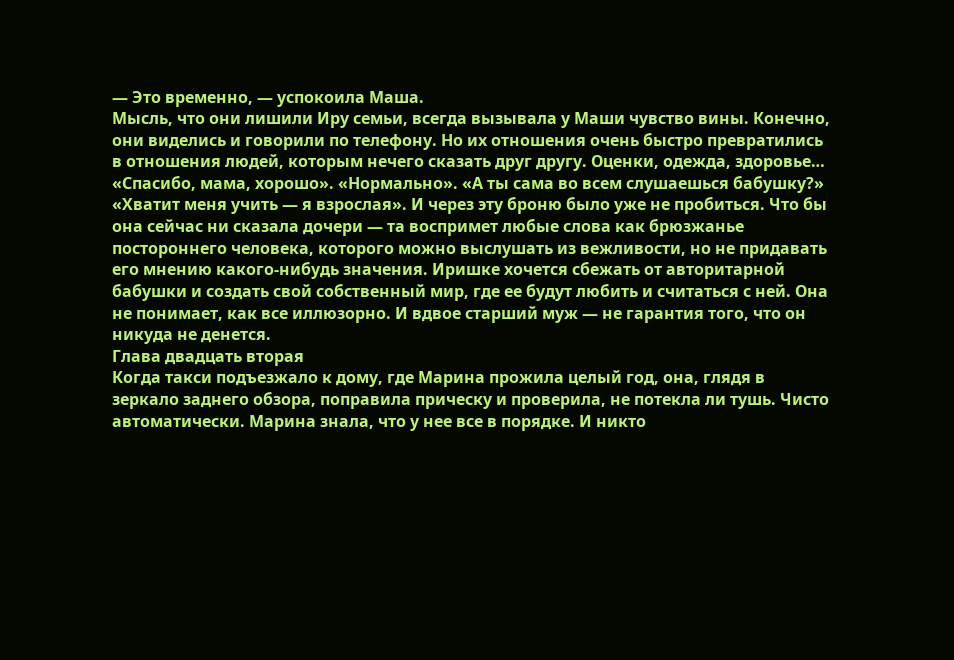— Это временно, — успокоила Маша.
Мысль, что они лишили Иру семьи, всегда вызывала у Маши чувство вины. Конечно, они виделись и говорили по телефону. Но их отношения очень быстро превратились в отношения людей, которым нечего сказать друг другу. Оценки, одежда, здоровье… «Спасибо, мама, хорошо». «Нормально». «А ты сама во всем слушаешься бабушку?» «Хватит меня учить — я взрослая». И через эту броню было уже не пробиться. Что бы она сейчас ни сказала дочери — та воспримет любые слова как брюзжанье постороннего человека, которого можно выслушать из вежливости, но не придавать его мнению какого-нибудь значения. Иришке хочется сбежать от авторитарной бабушки и создать свой собственный мир, где ее будут любить и считаться с ней. Она не понимает, как все иллюзорно. И вдвое старший муж — не гарантия того, что он никуда не денется.
Глава двадцать вторая
Когда такси подъезжало к дому, где Марина прожила целый год, она, глядя в зеркало заднего обзора, поправила прическу и проверила, не потекла ли тушь. Чисто автоматически. Марина знала, что у нее все в порядке. И никто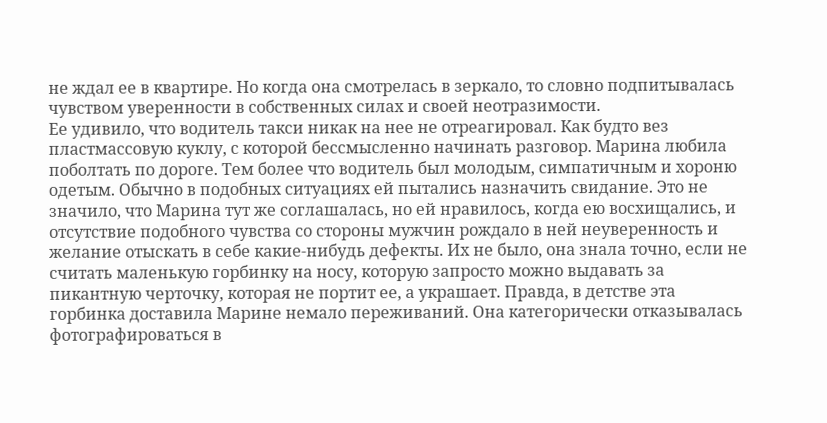не ждал ее в квартире. Но когда она смотрелась в зеркало, то словно подпитывалась чувством уверенности в собственных силах и своей неотразимости.
Ее удивило, что водитель такси никак на нее не отреагировал. Как будто вез пластмассовую куклу, с которой бессмысленно начинать разговор. Марина любила поболтать по дороге. Тем более что водитель был молодым, симпатичным и хороню одетым. Обычно в подобных ситуациях ей пытались назначить свидание. Это не значило, что Марина тут же соглашалась, но ей нравилось, когда ею восхищались, и отсутствие подобного чувства со стороны мужчин рождало в ней неуверенность и желание отыскать в себе какие-нибудь дефекты. Их не было, она знала точно, если не считать маленькую горбинку на носу, которую запросто можно выдавать за пикантную черточку, которая не портит ее, а украшает. Правда, в детстве эта горбинка доставила Марине немало переживаний. Она категорически отказывалась фотографироваться в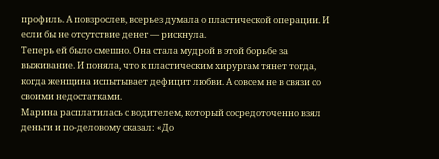профиль. А повзрослев, всерьез думала о пластической операции. И если бы не отсутствие денег — рискнула.
Теперь ей было смешно. Она стала мудрой в этой борьбе за выживание. И поняла, что к пластическим хирургам тянет тогда, когда женщина испытывает дефицит любви. А совсем не в связи со своими недостатками.
Марина расплатилась с водителем, который сосредоточенно взял деньги и по-деловому сказал: «До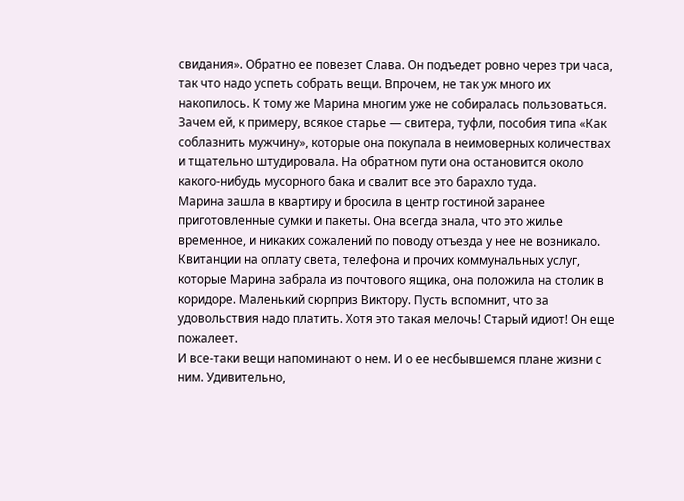свидания». Обратно ее повезет Слава. Он подъедет ровно через три часа, так что надо успеть собрать вещи. Впрочем, не так уж много их накопилось. К тому же Марина многим уже не собиралась пользоваться. Зачем ей, к примеру, всякое старье — свитера, туфли, пособия типа «Как соблазнить мужчину», которые она покупала в неимоверных количествах и тщательно штудировала. На обратном пути она остановится около какого-нибудь мусорного бака и свалит все это барахло туда.
Марина зашла в квартиру и бросила в центр гостиной заранее приготовленные сумки и пакеты. Она всегда знала, что это жилье временное, и никаких сожалений по поводу отъезда у нее не возникало. Квитанции на оплату света, телефона и прочих коммунальных услуг, которые Марина забрала из почтового ящика, она положила на столик в коридоре. Маленький сюрприз Виктору. Пусть вспомнит, что за удовольствия надо платить. Хотя это такая мелочь! Старый идиот! Он ещe пожалеет.
И все-таки вещи напоминают о нем. И о ее несбывшемся плане жизни с ним. Удивительно,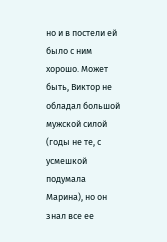но и в постели ей было с ним хорошо. Может быть, Виктор не обладал большой мужской силой (годы не те, с усмешкой подумала Марина), но он знал все ее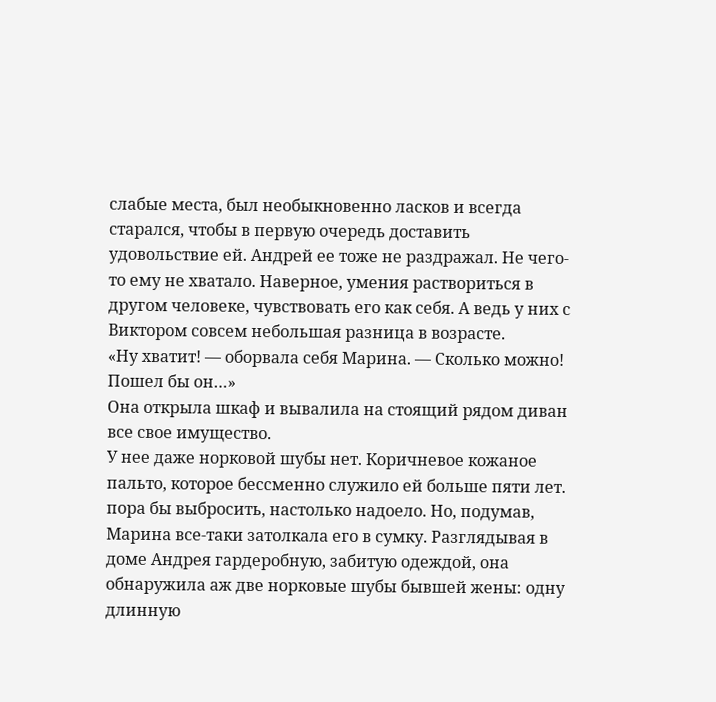слабые места, был необыкновенно ласков и всегда старался, чтобы в первую очередь доставить удовольствие ей. Андрей ее тоже не раздражал. Не чего-то ему не хватало. Наверное, умения раствориться в другом человеке, чувствовать его как себя. А ведь у них с Виктором совсем небольшая разница в возрасте.
«Ну хватит! — оборвала себя Марина. — Сколько можно! Пошел бы он…»
Она открыла шкаф и вывалила на стоящий рядом диван все свое имущество.
У нее даже норковой шубы нет. Коричневое кожаное пальто, которое бессменно служило ей больше пяти лет. пора бы выбросить, настолько надоело. Но, подумав, Марина все-таки затолкала его в сумку. Разглядывая в доме Андрея гардеробную, забитую одеждой, она обнаружила аж две норковые шубы бывшей жены: одну длинную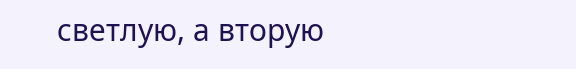светлую, а вторую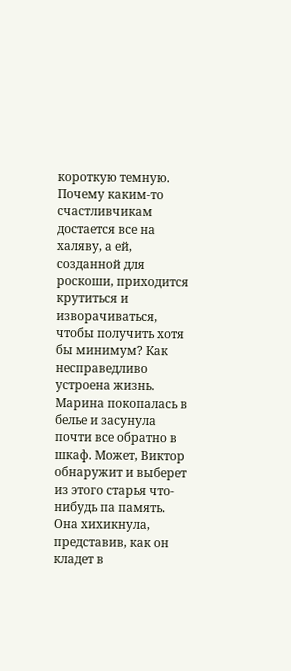короткую темную. Почему каким-то счастливчикам достается все на халяву, а ей, созданной для роскоши, приходится крутиться и изворачиваться, чтобы получить хотя бы минимум? Как несправедливо устроена жизнь. Марина покопалась в белье и засунула почти все обратно в шкаф. Может, Виктор обнаружит и выберет из этого старья что-нибудь па память. Она хихикнула, представив, как он кладет в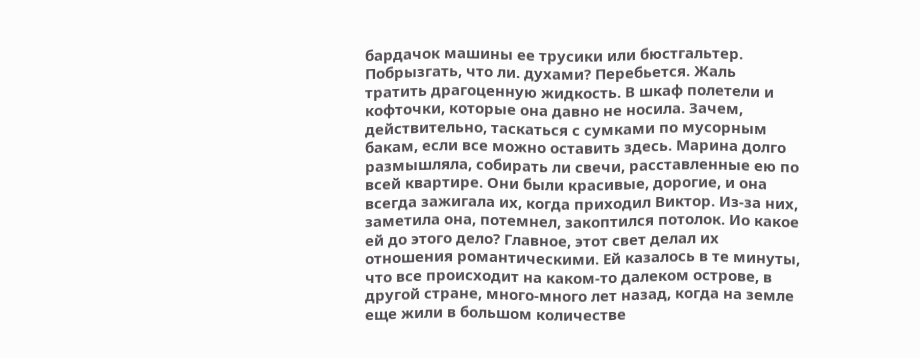бардачок машины ее трусики или бюстгальтер. Побрызгать, что ли. духами? Перебьется. Жаль тратить драгоценную жидкость. В шкаф полетели и кофточки, которые она давно не носила. Зачем, действительно, таскаться с сумками по мусорным бакам, если все можно оставить здесь. Марина долго размышляла, собирать ли свечи, расставленные ею по всей квартире. Они были красивые, дорогие, и она всегда зажигала их, когда приходил Виктор. Из-за них, заметила она, потемнел, закоптился потолок. Ио какое ей до этого дело? Главное, этот свет делал их отношения романтическими. Ей казалось в те минуты, что все происходит на каком-то далеком острове, в другой стране, много-много лет назад, когда на земле еще жили в большом количестве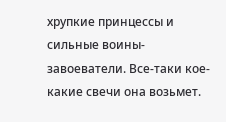хрупкие принцессы и сильные воины-завоеватели. Все-таки кое-какие свечи она возьмет.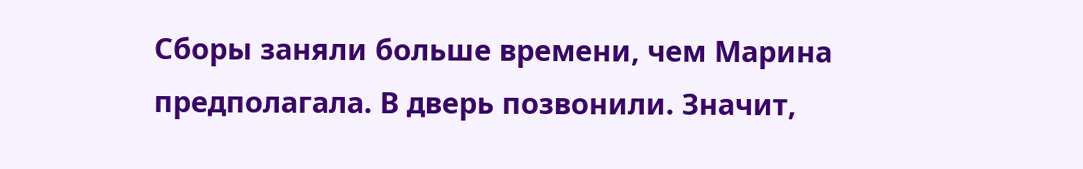Сборы заняли больше времени, чем Марина предполагала. В дверь позвонили. Значит,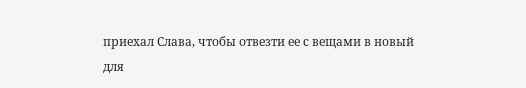приехал Слава, чтобы отвезти ее с вещами в новый для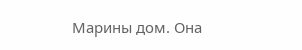Марины дом. Она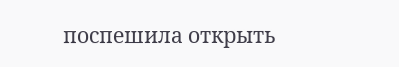поспешила открыть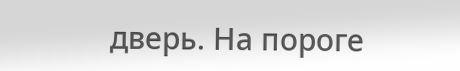дверь. На пороге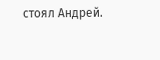стоял Андрей.